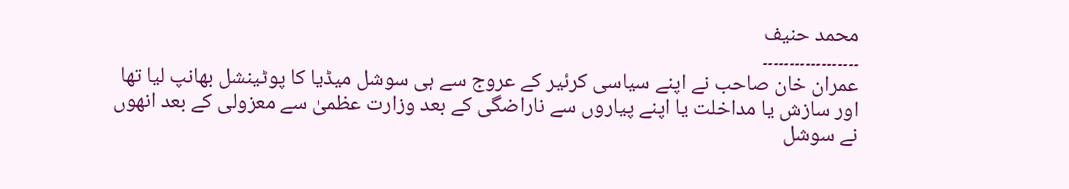محمد حنیف
۔۔۔۔۔۔۔۔۔۔۔۔۔۔۔۔۔۔
عمران خان صاحب نے اپنے سیاسی کرئیر کے عروج سے ہی سوشل میڈیا کا پوٹینشل بھانپ لیا تھا اور سازش یا مداخلت یا اپنے پیاروں سے ناراضگی کے بعد وزارت عظمیٰ سے معزولی کے بعد انھوں نے سوشل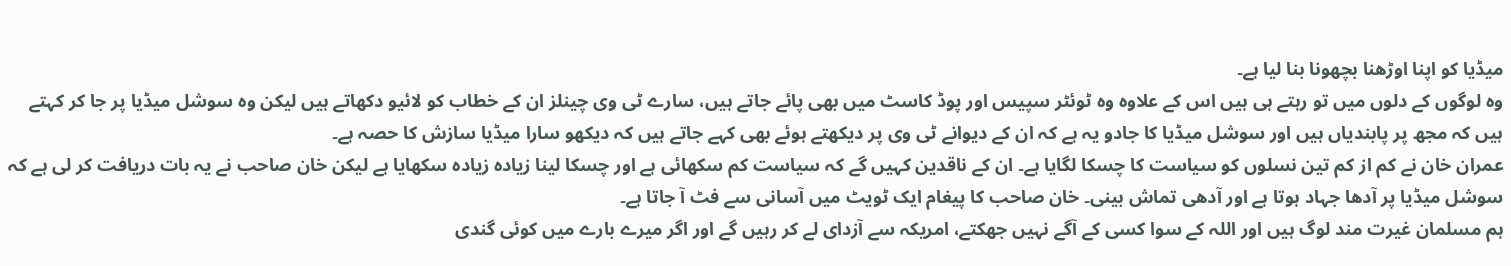میڈیا کو اپنا اوڑھنا بچھونا بنا لیا ہے۔
وہ لوگوں کے دلوں میں تو رہتے ہی ہیں اس کے علاوہ وہ ٹوئٹر سپیس اور پوڈ کاسٹ میں بھی پائے جاتے ہیں، سارے ٹی وی چینلز ان کے خطاب کو لائیو دکھاتے ہیں لیکن وہ سوشل میڈیا پر جا کر کہتے ہیں کہ مجھ پر پابندیاں ہیں اور سوشل میڈیا کا جادو یہ ہے کہ ان کے دیوانے ٹی وی پر دیکھتے ہوئے بھی کہے جاتے ہیں کہ دیکھو سارا میڈیا سازش کا حصہ ہے۔
عمران خان نے کم از کم تین نسلوں کو سیاست کا چسکا لگایا ہے۔ ان کے ناقدین کہیں گے کہ سیاست کم سکھائی ہے اور چسکا لینا زیادہ زیادہ سکھایا ہے لیکن خان صاحب نے یہ بات دریافت کر لی ہے کہ سوشل میڈیا پر آدھا جہاد ہوتا ہے اور آدھی تماش بینی۔ خان صاحب کا پیغام ایک ٹویٹ میں آسانی سے فٹ آ جاتا ہے۔
ہم مسلمان غیرت مند لوگ ہیں اور اللہ کے سوا کسی کے آگے نہیں جھکتے، امریکہ سے آزدای لے کر رہیں گے اور اگر میرے بارے میں کوئی گندی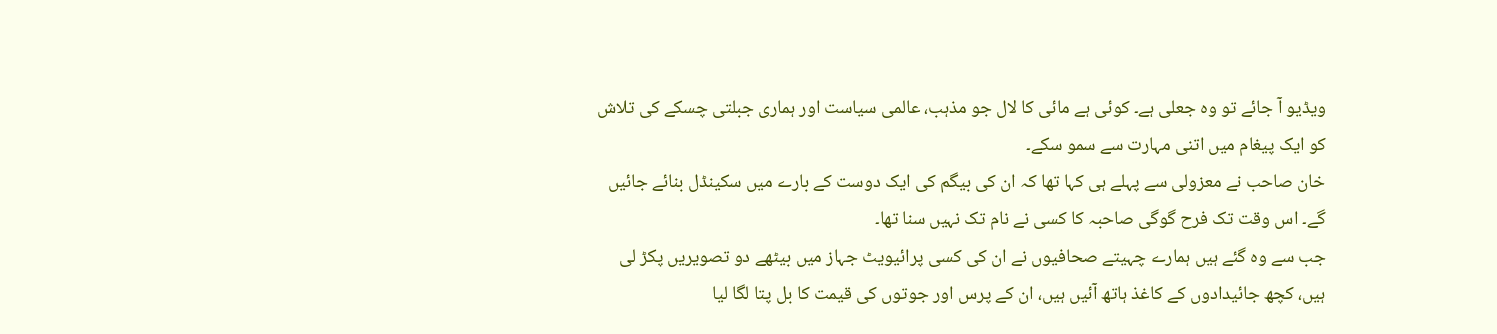ویڈیو آ جائے تو وہ جعلی ہے۔ کوئی ہے مائی کا لال جو مذہب، عالمی سیاست اور ہماری جبلتی چسکے کی تلاش کو ایک پیغام میں اتنی مہارت سے سمو سکے۔
خان صاحب نے معزولی سے پہلے ہی کہا تھا کہ ان کی بیگم کی ایک دوست کے بارے میں سکینڈل بنائے جائیں گے۔ اس وقت تک فرح گوگی صاحبہ کا کسی نے نام تک نہیں سنا تھا۔
جب سے وہ گئے ہیں ہمارے چہیتے صحافیوں نے ان کی کسی پرائیویٹ جہاز میں بیٹھے دو تصویریں پکڑ لی ہیں، کچھ جائیدادوں کے کاغذ ہاتھ آئیں ہیں، ان کے پرس اور جوتوں کی قیمت کا بل پتا لگا لیا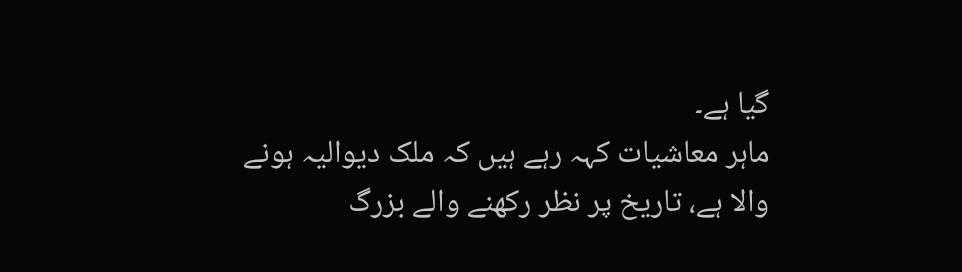گیا ہے۔
ماہر معاشیات کہہ رہے ہیں کہ ملک دیوالیہ ہونے والا ہے، تاریخ پر نظر رکھنے والے بزرگ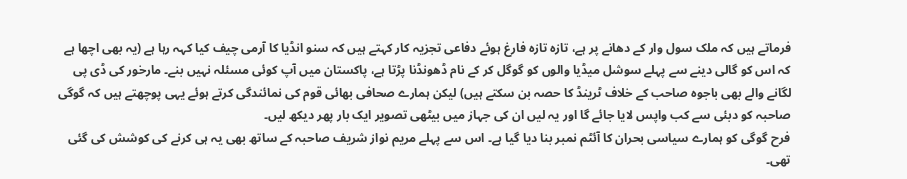فرماتے ہیں کہ ملک سول وار کے دھانے پر ہے، تازہ تازہ فارغ ہوئے دفاعی تجزیہ کار کہتے ہیں کہ سنو انڈیا کا آرمی چیف کیا کہہ رہا ہے (یہ بھی اچھا ہے کہ اس کو گالی دینے سے پہلے سوشل میڈیا والوں کو گوگل کر کے نام ڈھونڈنا پڑتا ہے، پاکستان میں آپ کوئی مسئلہ نہیں بنے۔ مارخور کی ڈی پی لگانے والے بھی باجوہ صاحب کے خلاف ٹرینڈ کا حصہ بن سکتے ہیں) لیکن ہمارے صحافی بھائی قوم کی نمائندگی کرتے ہوئے یہی پوچھتے ہیں کہ گوگی صاحبہ کو دبئی سے کب واپس لایا جائے گا اور یہ لیں ان کی جہاز میں بیٹھی تصویر ایک بار پھر دیکھ لیں۔
فرح گوگی کو ہمارے سیاسی بحران کا آئٹم نمبر بنا دیا گیا ہے۔ اس سے پہلے مریم نواز شریف صاحبہ کے ساتھ بھی یہ ہی کرنے کی کوشش کی گئی تھی۔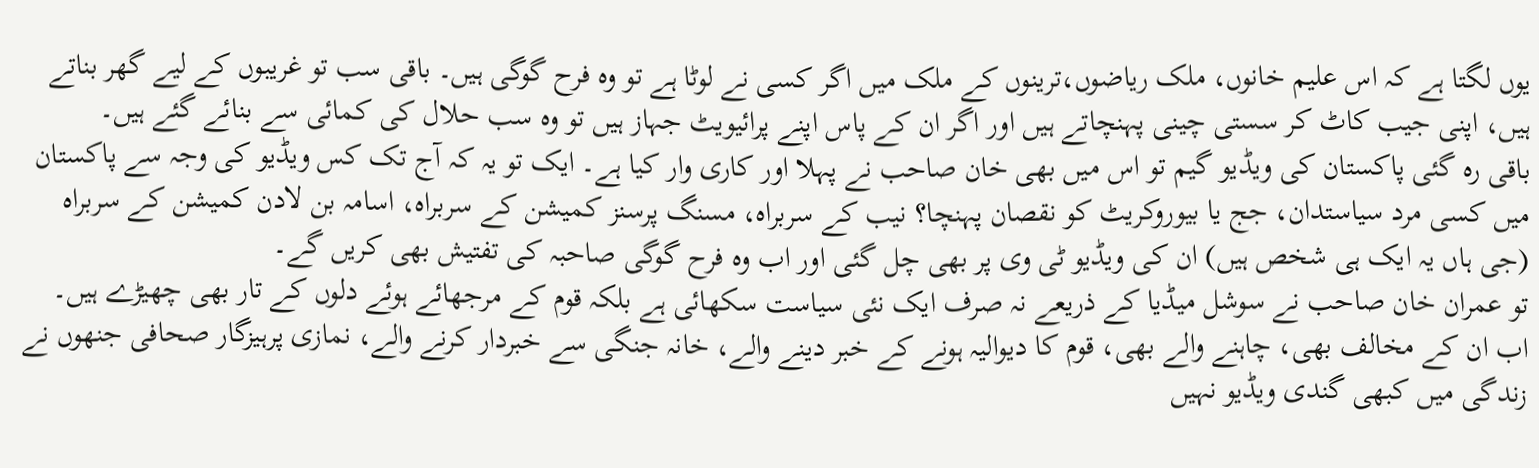یوں لگتا ہے کہ اس علیم خانوں، ملک ریاضوں،ترینوں کے ملک میں اگر کسی نے لوٹا ہے تو وہ فرح گوگی ہیں۔ باقی سب تو غریبوں کے لیے گھر بناتے ہیں، اپنی جیب کاٹ کر سستی چینی پہنچاتے ہیں اور اگر ان کے پاس اپنے پرائیویٹ جہاز ہیں تو وہ سب حلال کی کمائی سے بنائے گئے ہیں۔
باقی رہ گئی پاکستان کی ویڈیو گیم تو اس میں بھی خان صاحب نے پہلا اور کاری وار کیا ہے۔ ایک تو یہ کہ آج تک کس ویڈیو کی وجہ سے پاکستان میں کسی مرد سیاستدان، جج یا بیوروکریٹ کو نقصان پہنچا؟ نیب کے سربراہ، مسنگ پرسنز کمیشن کے سربراہ، اسامہ بن لادن کمیشن کے سربراہ (جی ہاں یہ ایک ہی شخص ہیں) ان کی ویڈیو ٹی وی پر بھی چل گئی اور اب وہ فرح گوگی صاحبہ کی تفتیش بھی کریں گے۔
تو عمران خان صاحب نے سوشل میڈیا کے ذریعے نہ صرف ایک نئی سیاست سکھائی ہے بلکہ قوم کے مرجھائے ہوئے دلوں کے تار بھی چھیڑے ہیں۔
اب ان کے مخالف بھی، چاہنے والے بھی، قوم کا دیوالیہ ہونے کے خبر دینے والے، خانہ جنگی سے خبردار کرنے والے، نمازی پرہیزگار صحافی جنھوں نے زندگی میں کبھی گندی ویڈیو نہیں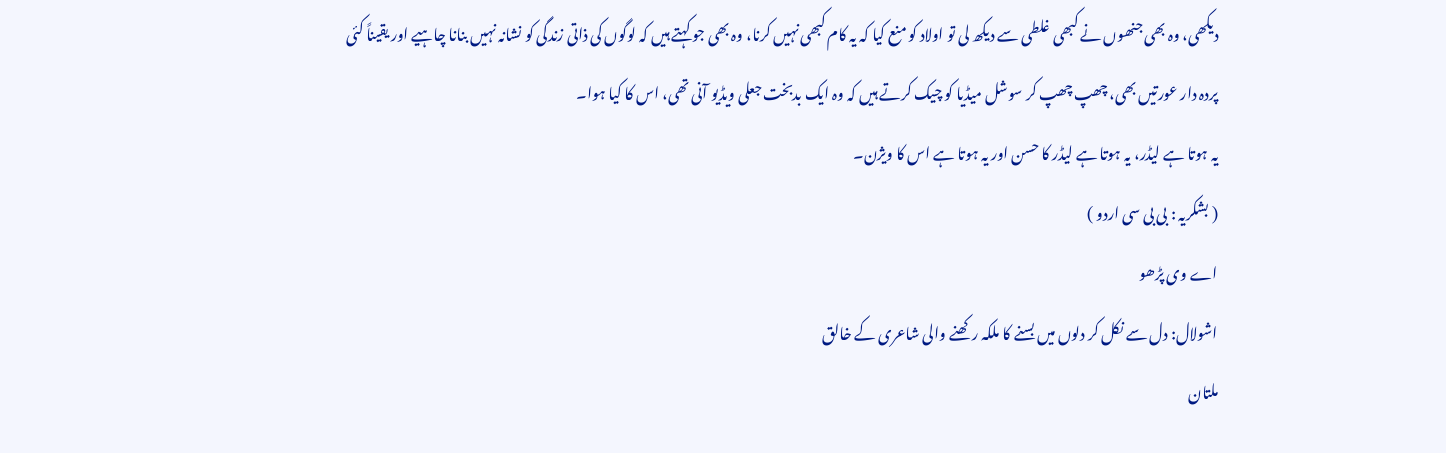دیکھی، وہ بھی جنھوں نے کبھی غلطی سے دیکھ لی تو اولاد کو منع کیا کہ یہ کام کبھی نہیں کرنا، وہ بھی جو کہتے ہیں کہ لوگوں کی ذاتی زندگی کو نشانہ نہیں بنانا چاہیے اور یقیناً کئی پردہ دار عورتیں بھی، چھپ چھپ کر سوشل میڈیا کو چیک کرتے ہیں کہ وہ ایک بدبخت جعلی ویڈیو آنی تھی، اس کا کیا ہوا۔
یہ ہوتا ہے لیڈر، یہ ہوتا ہے لیڈر کا حسن اور یہ ہوتا ہے اس کا ویژن۔
( بشکریہ : بی بی سی اردو )
اے وی پڑھو
اشولال: دل سے نکل کر دلوں میں بسنے کا ملکہ رکھنے والی شاعری کے خالق
ملتان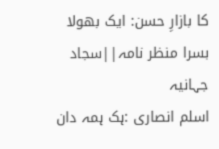کا بازارِ حسن: ایک بھولا بسرا منظر نامہ||سجاد جہانیہ
اسلم انصاری :ہک ہمہ دان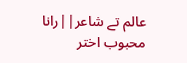عالم تے شاعر||رانا محبوب اختر